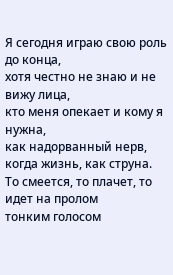Я сегодня играю свою роль до конца,
хотя честно не знаю и не вижу лица,
кто меня опекает и кому я нужна,
как надорванный нерв, когда жизнь, как струна.
То смеется, то плачет, то идет на пролом
тонким голосом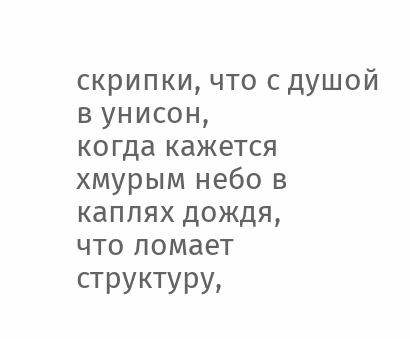скрипки, что с душой в унисон,
когда кажется хмурым небо в каплях дождя,
что ломает структуру,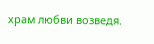храм любви возведя.